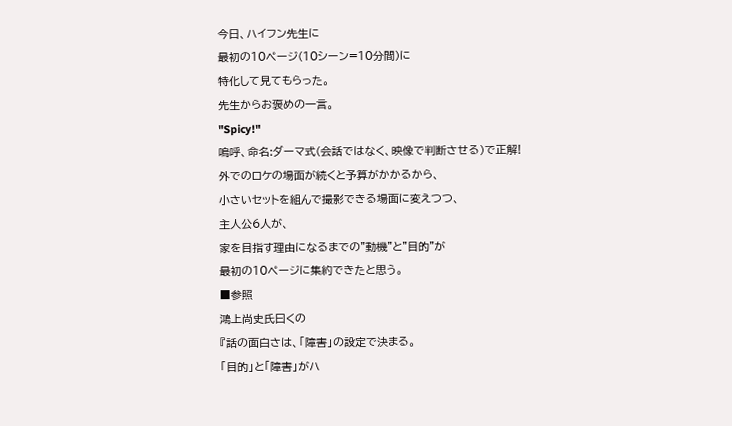今日、ハイフン先生に
最初の10ページ(10シーン=10分間)に
特化して見てもらった。
先生からお褒めの一言。
"Spicy!"
嗚呼、命名:ダーマ式(会話ではなく、映像で判断させる)で正解!
外でのロケの場面が続くと予算がかかるから、
小さいセットを組んで撮影できる場面に変えつつ、
主人公6人が、
家を目指す理由になるまでの"動機"と"目的"が
最初の10ページに集約できたと思う。
■参照
鴻上尚史氏曰くの
『話の面白さは、「障害」の設定で決まる。
「目的」と「障害」がハ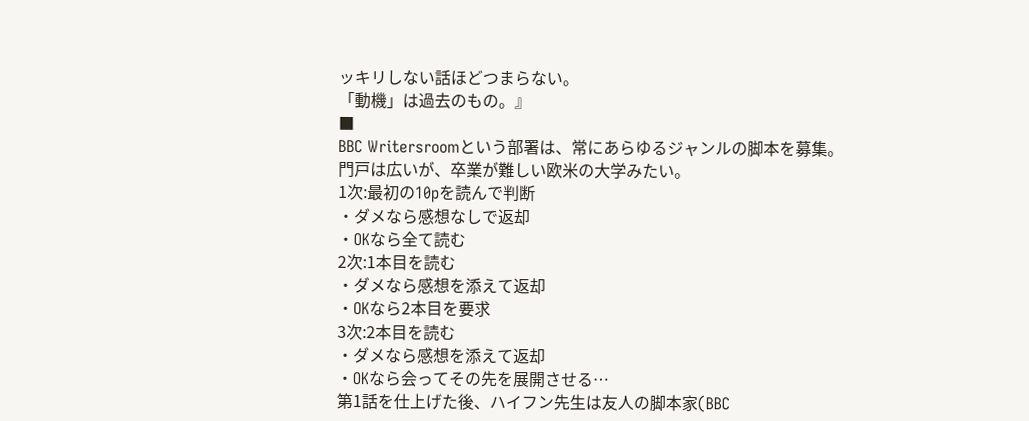ッキリしない話ほどつまらない。
「動機」は過去のもの。』
■
BBC Writersroomという部署は、常にあらゆるジャンルの脚本を募集。
門戸は広いが、卒業が難しい欧米の大学みたい。
1次:最初の10pを読んで判断
・ダメなら感想なしで返却
・OKなら全て読む
2次:1本目を読む
・ダメなら感想を添えて返却
・OKなら2本目を要求
3次:2本目を読む
・ダメなら感想を添えて返却
・OKなら会ってその先を展開させる…
第1話を仕上げた後、ハイフン先生は友人の脚本家(BBC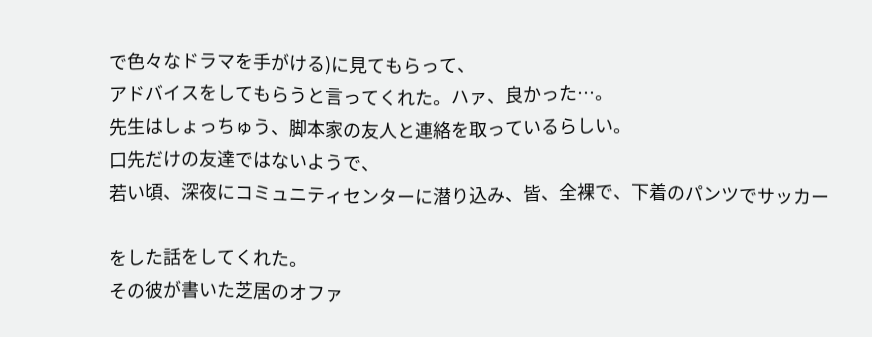で色々なドラマを手がける)に見てもらって、
アドバイスをしてもらうと言ってくれた。ハァ、良かった…。
先生はしょっちゅう、脚本家の友人と連絡を取っているらしい。
口先だけの友達ではないようで、
若い頃、深夜にコミュニティセンターに潜り込み、皆、全裸で、下着のパンツでサッカー

をした話をしてくれた。
その彼が書いた芝居のオファ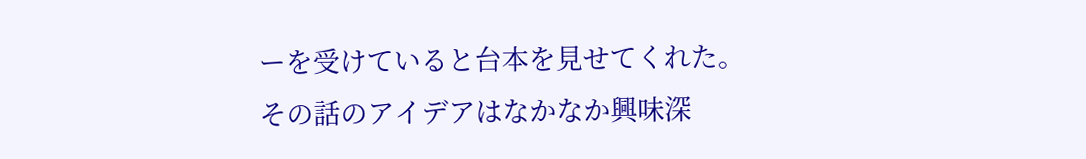ーを受けていると台本を見せてくれた。
その話のアイデアはなかなか興味深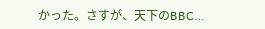かった。さすが、天下のBBC…